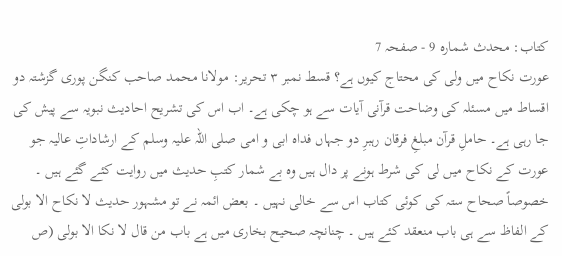کتاب: محدث شمارہ 9 - صفحہ 7
عورت نکاح میں ولی کی محتاج کیوں ہے؟ قسط نمبر ۳ تحریر: مولانا محمد صاحب کنگن پوری گزشتہ دو اقساط میں مسئلہ کی وضاحت قرآنی آیات سے ہو چکی ہے۔ اب اس کی تشریح احادیث نبویہ سے پیش کی جا رہی ہے۔ حاملِ قرآن مبلغِ فرقان رہبرِ دو جہاں فداہ ابی و امی صلی اللہ علیہ وسلم کے ارشاداتِ عالیہ جو عورت کے نکاح میں لی کی شرط ہونے پر دال ہیں وہ بے شمار کتبِ حدیث میں روایت کئے گئے ہیں ۔ خصوصاً صحاح ستہ کی کوئی کتاب اس سے خالی نہیں ۔ بعض ائمہ نے تو مشہور حدیث لا نکاح الا بولی کے الفاظ سے ہی باب منعقد کئے ہیں ۔ چنانچہ صحیح بخاری میں ہے باب من قال لا نکا الا بولی (ص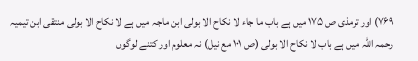۷۶۹) اور ترمذی ص ۱۷۵ میں ہے باب ما جاء لا نکاح الا بولی ابن ماجہ میں ہے لا نکاح الا بولی منتقی ابن تیمیہ رحمہ اللہ میں ہے باب لا نکاح الا بولی (ص ۱۰۱ مع نیل) نہ معلوم اور کتنے لوگوں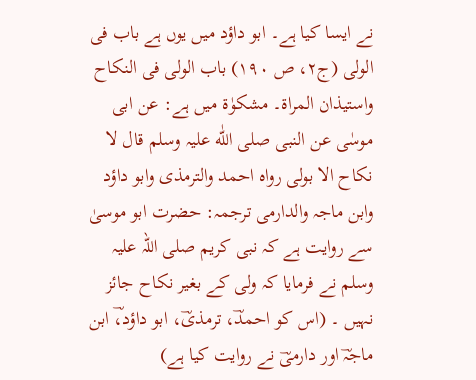نے ایسا کیا ہے۔ ابو داؤد میں یوں ہے باب فی الولی (ج۲، ص ۱۹۰) باب الولی فی النکاح واستیذان المراۃ۔ مشکوٰۃ میں ہے: عن ابی موسٰی عن النبی صلی اللّٰه علیہ وسلم قال لا نکاح الا بولی رواہ احمد والترمذی وابو داؤد وابن ماجہ والدارمی ترجمہ: حضرت ابو موسیٰ سے روایت ہے کہ نبی کریم صلی اللہ علیہ وسلم نے فرمایا کہ ولی کے بغیر نکاح جائز نہیں ۔ (اس کو احمدؔ، ترمذیؔ، ابو داؤد،ؔ ابن ماجہؔ اور دارمیؔ نے روایت کیا ہے)